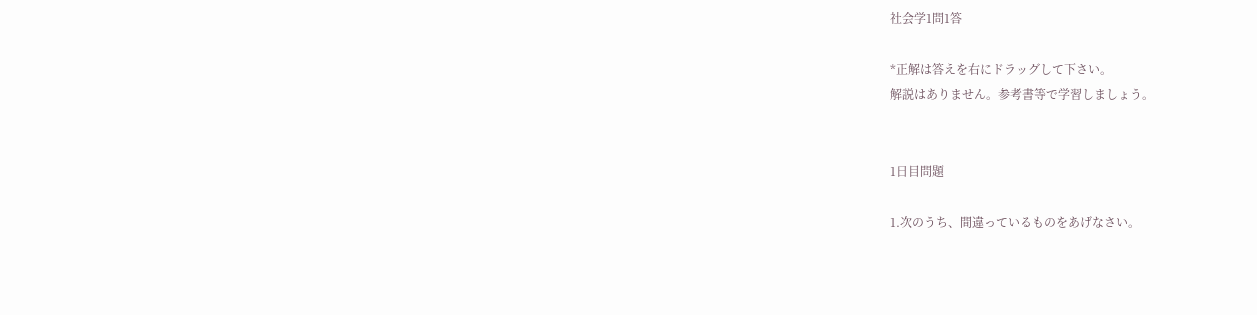社会学1問1答

*正解は答えを右にドラッグして下さい。
解説はありません。参考書等で学習しましょう。


1日目問題

1.次のうち、間違っているものをあげなさい。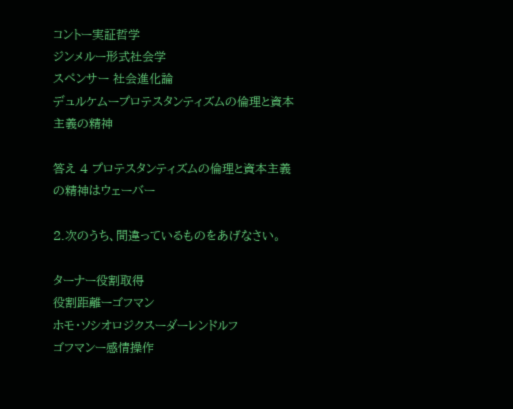コントー実証哲学
ジンメルー形式社会学
スペンサー 社会進化論
デュルケムープロテスタンティズムの倫理と資本主義の精神

答え 4 プロテスタンティズムの倫理と資本主義の精神はウェーバー

2.次のうち、間違っているものをあげなさい。

ターナー役割取得
役割距離ーゴフマン
ホモ・ソシオロジクスーダーレンドルフ
ゴフマンー感情操作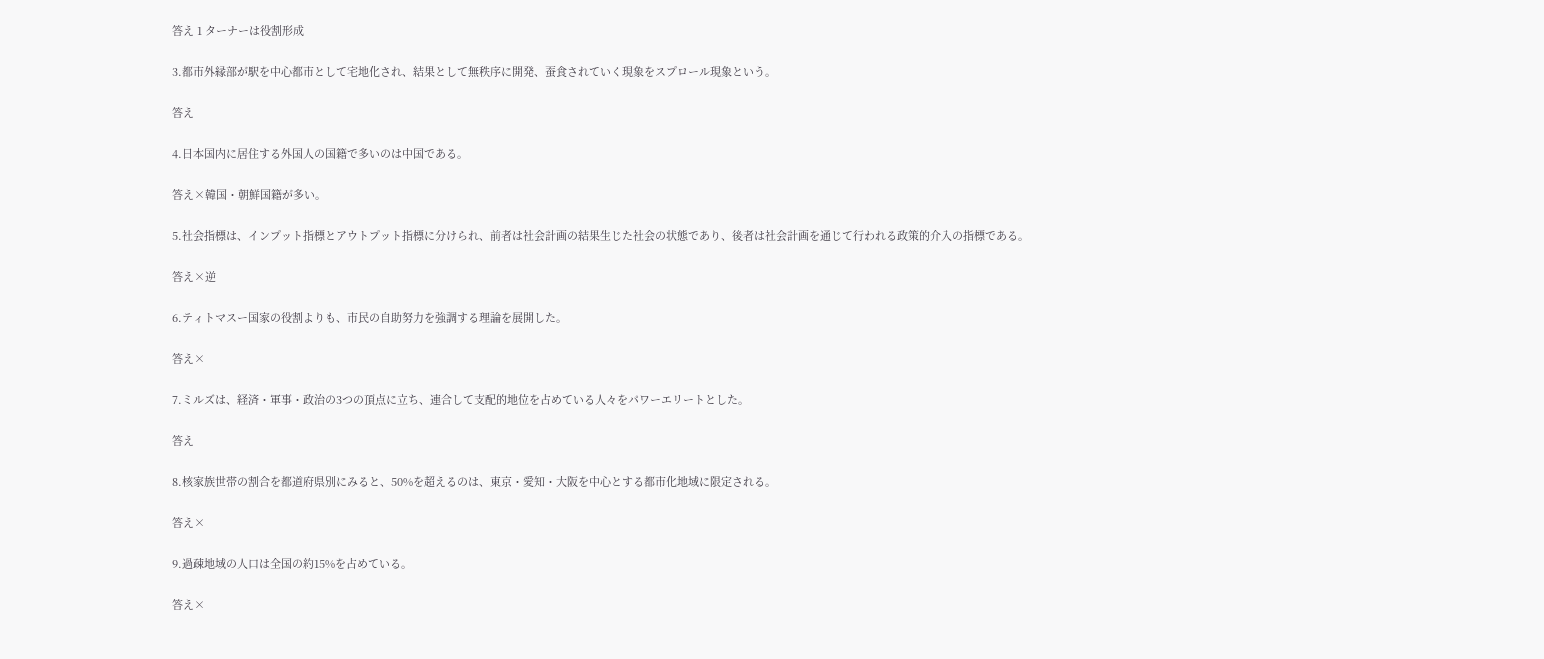答え 1 ターナーは役割形成

3.都市外縁部が駅を中心都市として宅地化され、結果として無秩序に開発、蚕食されていく現象をスプロール現象という。

答え

4.日本国内に居住する外国人の国籍で多いのは中国である。

答え×韓国・朝鮮国籍が多い。

5.社会指標は、インプット指標とアウトプット指標に分けられ、前者は社会計画の結果生じた社会の状態であり、後者は社会計画を通じて行われる政策的介入の指標である。

答え×逆

6.ティトマスー国家の役割よりも、市民の自助努力を強調する理論を展開した。

答え×

7.ミルズは、経済・軍事・政治の3つの頂点に立ち、連合して支配的地位を占めている人々をパワーエリートとした。

答え

8.核家族世帯の割合を都道府県別にみると、50%を超えるのは、東京・愛知・大阪を中心とする都市化地域に限定される。

答え×

9.過疎地域の人口は全国の約15%を占めている。

答え×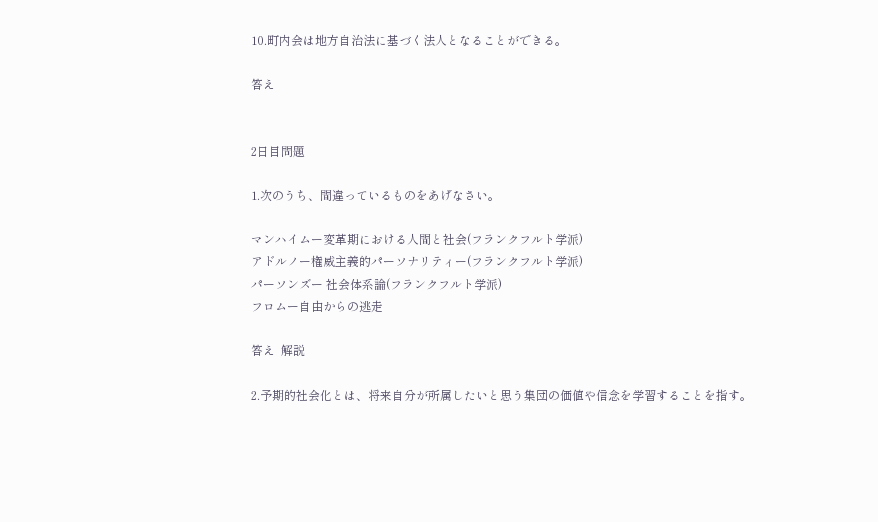10.町内会は地方自治法に基づく法人となることができる。

答え


2日目問題

1.次のうち、間違っているものをあげなさい。

マンハイムー変革期における人間と社会(フランクフルト学派)
アドルノー権威主義的パーソナリティー(フランクフルト学派)
パーソンズー 社会体系論(フランクフルト学派)
フロムー自由からの逃走

答え  解説

2.予期的社会化とは、将来自分が所属したいと思う集団の価値や信念を学習することを指す。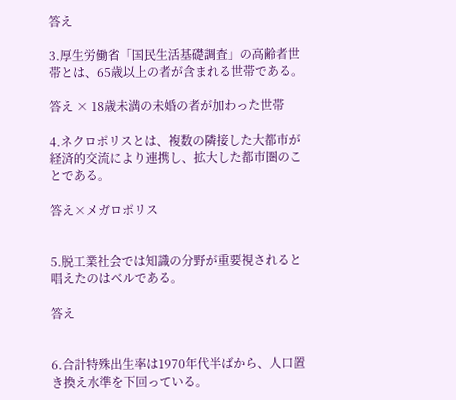答え

3.厚生労働省「国民生活基礎調査」の高齢者世帯とは、65歳以上の者が含まれる世帯である。

答え × 18歳未満の未婚の者が加わった世帯

4.ネクロポリスとは、複数の隣接した大都市が経済的交流により連携し、拡大した都市圏のことである。

答え×メガロポリス


5.脱工業社会では知識の分野が重要視されると唱えたのはベルである。

答え


6.合計特殊出生率は1970年代半ばから、人口置き換え水準を下回っている。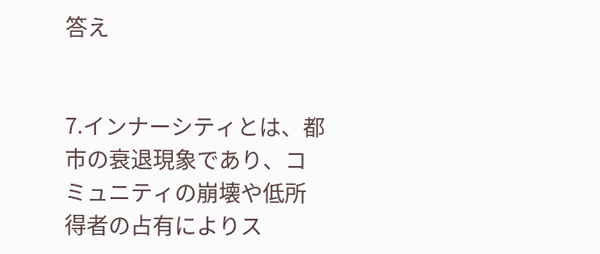答え


7.インナーシティとは、都市の衰退現象であり、コミュニティの崩壊や低所得者の占有によりス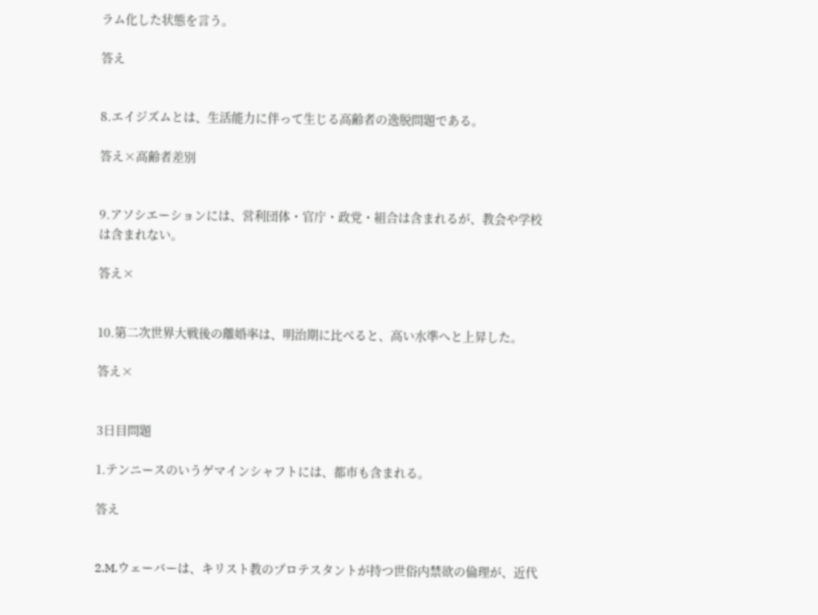ラム化した状態を言う。

答え


8.エイジズムとは、生活能力に伴って生じる高齢者の逸脱問題である。

答え×高齢者差別


9.アソシエーションには、営利団体・官庁・政党・組合は含まれるが、教会や学校は含まれない。

答え×


10.第二次世界大戦後の離婚率は、明治期に比べると、高い水準へと上昇した。

答え×


3日目問題

1.テンニースのいうゲマインシャフトには、都市も含まれる。

答え


2.M.ウェーバーは、キリスト教のプロテスタントが持つ世俗内禁欲の倫理が、近代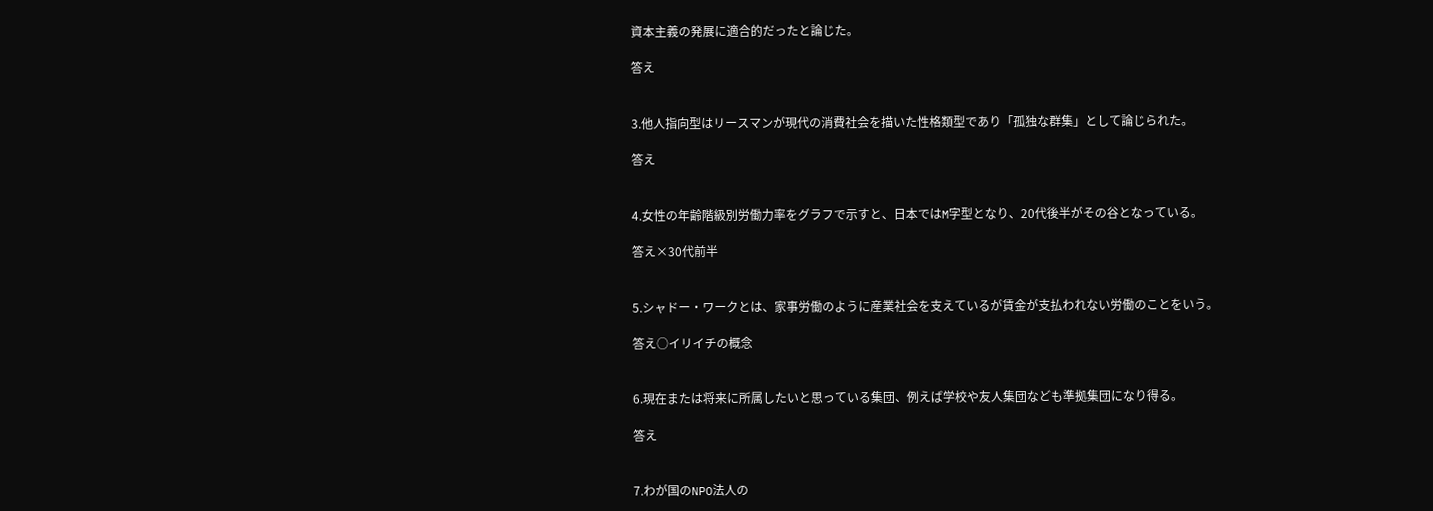資本主義の発展に適合的だったと論じた。

答え


3.他人指向型はリースマンが現代の消費社会を描いた性格類型であり「孤独な群集」として論じられた。

答え


4.女性の年齢階級別労働力率をグラフで示すと、日本ではM字型となり、20代後半がその谷となっている。

答え×30代前半


5.シャドー・ワークとは、家事労働のように産業社会を支えているが賃金が支払われない労働のことをいう。

答え○イリイチの概念


6.現在または将来に所属したいと思っている集団、例えば学校や友人集団なども準拠集団になり得る。

答え


7.わが国のNPO法人の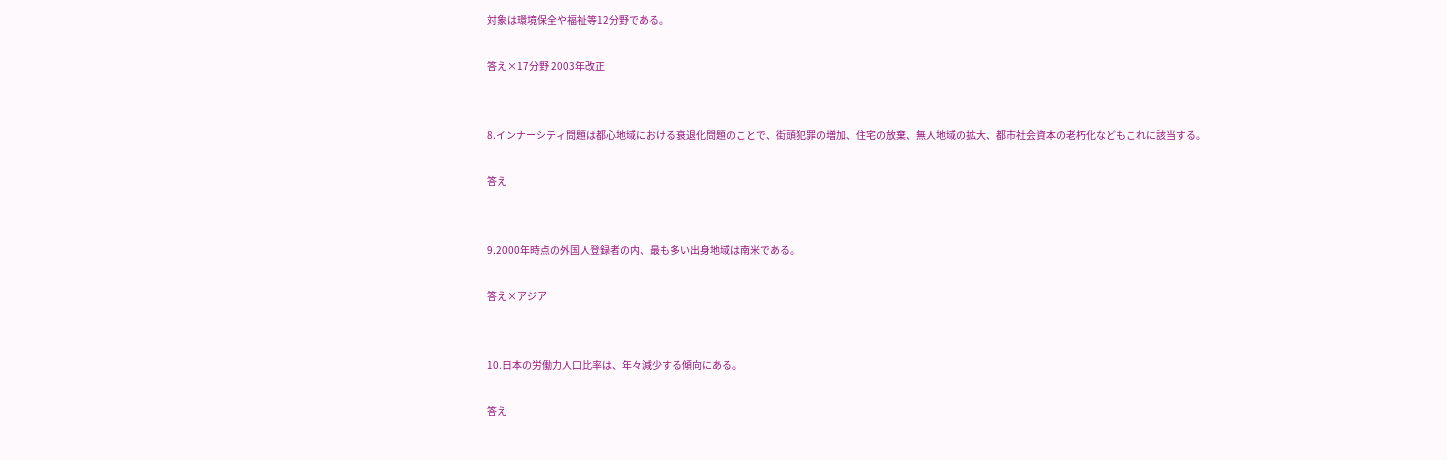対象は環境保全や福祉等12分野である。

答え×17分野 2003年改正


8.インナーシティ問題は都心地域における衰退化問題のことで、街頭犯罪の増加、住宅の放棄、無人地域の拡大、都市社会資本の老朽化などもこれに該当する。

答え


9.2000年時点の外国人登録者の内、最も多い出身地域は南米である。

答え×アジア


10.日本の労働力人口比率は、年々減少する傾向にある。

答え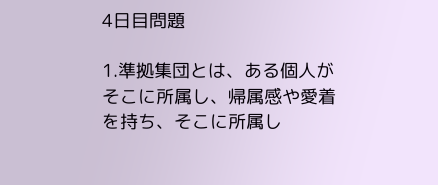4日目問題

1.準拠集団とは、ある個人がそこに所属し、帰属感や愛着を持ち、そこに所属し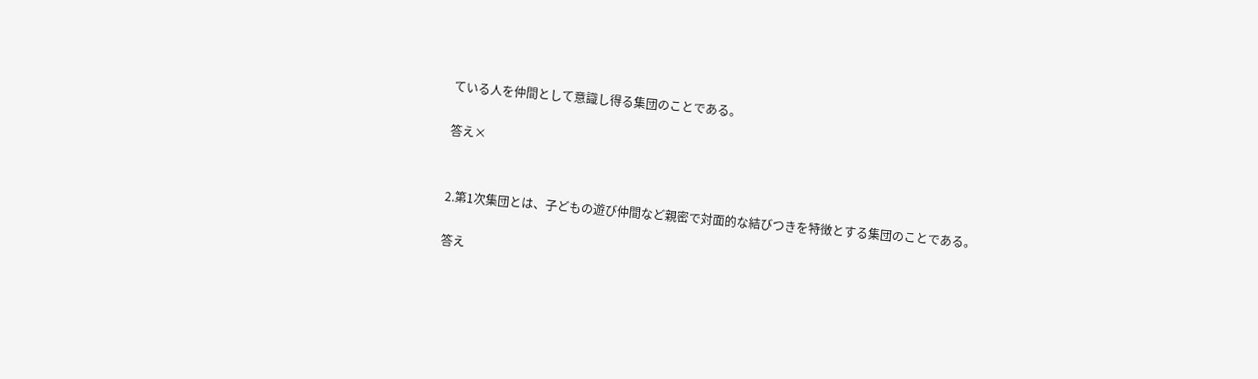ている人を仲間として意識し得る集団のことである。

答え×


2.第1次集団とは、子どもの遊び仲間など親密で対面的な結びつきを特徴とする集団のことである。

答え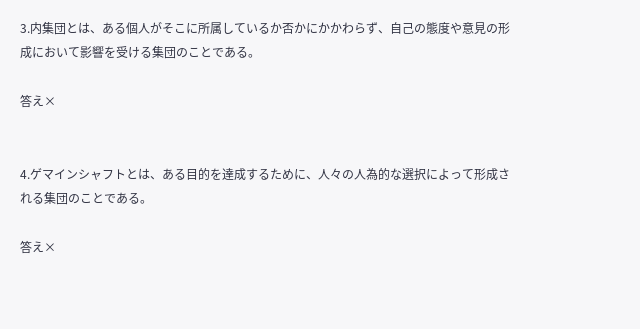3.内集団とは、ある個人がそこに所属しているか否かにかかわらず、自己の態度や意見の形成において影響を受ける集団のことである。

答え×


4.ゲマインシャフトとは、ある目的を達成するために、人々の人為的な選択によって形成される集団のことである。

答え×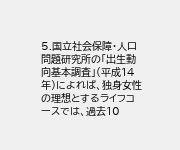5.国立社会保障・人口問題研究所の「出生動向基本調査」(平成14年)によれば、独身女性の理想とするライフコースでは、過去10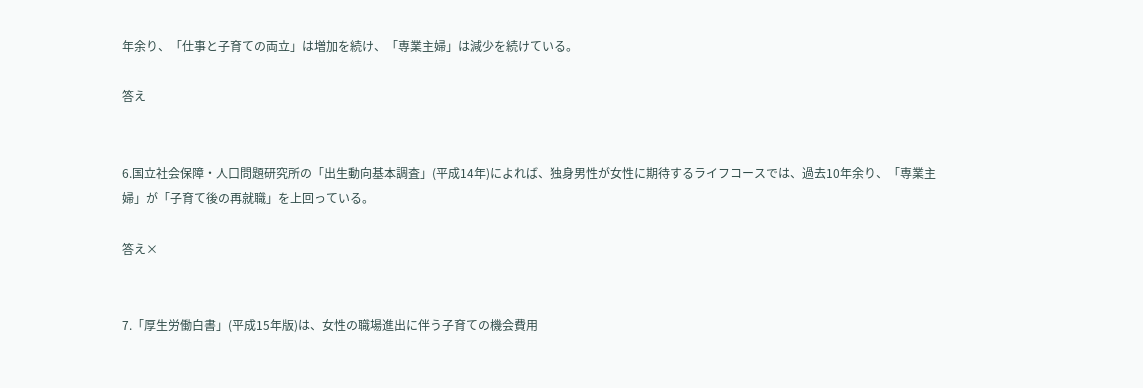年余り、「仕事と子育ての両立」は増加を続け、「専業主婦」は減少を続けている。

答え


6.国立社会保障・人口問題研究所の「出生動向基本調査」(平成14年)によれば、独身男性が女性に期待するライフコースでは、過去10年余り、「専業主婦」が「子育て後の再就職」を上回っている。

答え×


7.「厚生労働白書」(平成15年版)は、女性の職場進出に伴う子育ての機会費用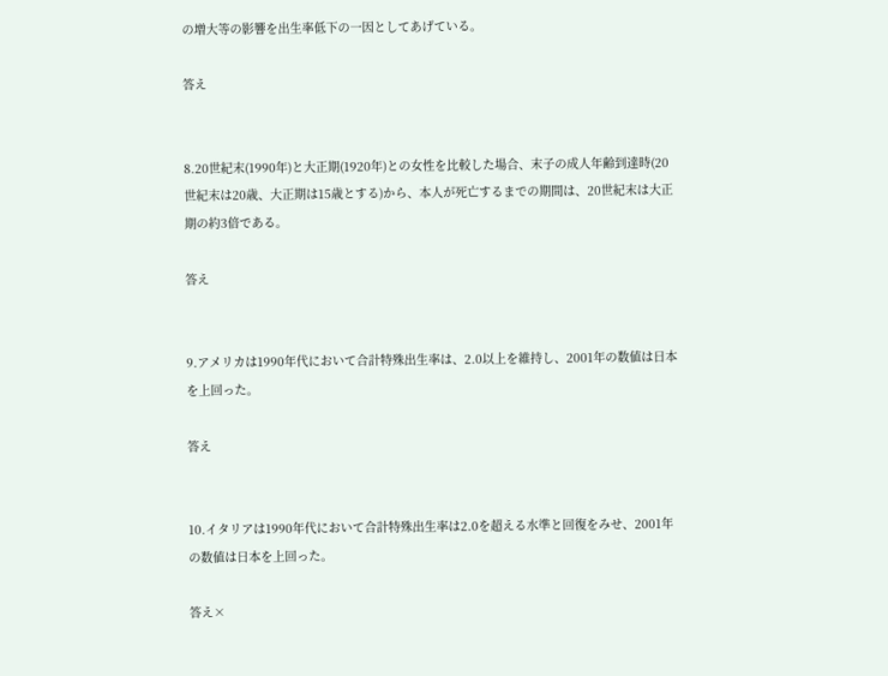の増大等の影響を出生率低下の一因としてあげている。

答え


8.20世紀末(1990年)と大正期(1920年)との女性を比較した場合、末子の成人年齢到達時(20世紀末は20歳、大正期は15歳とする)から、本人が死亡するまでの期間は、20世紀末は大正期の約3倍である。

答え


9.アメリカは1990年代において合計特殊出生率は、2.0以上を維持し、2001年の数値は日本を上回った。

答え


10.イタリアは1990年代において合計特殊出生率は2.0を超える水準と回復をみせ、2001年の数値は日本を上回った。

答え×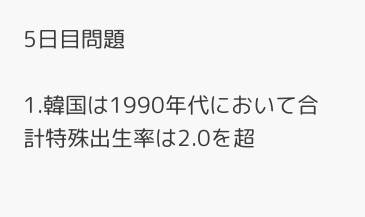5日目問題

1.韓国は1990年代において合計特殊出生率は2.0を超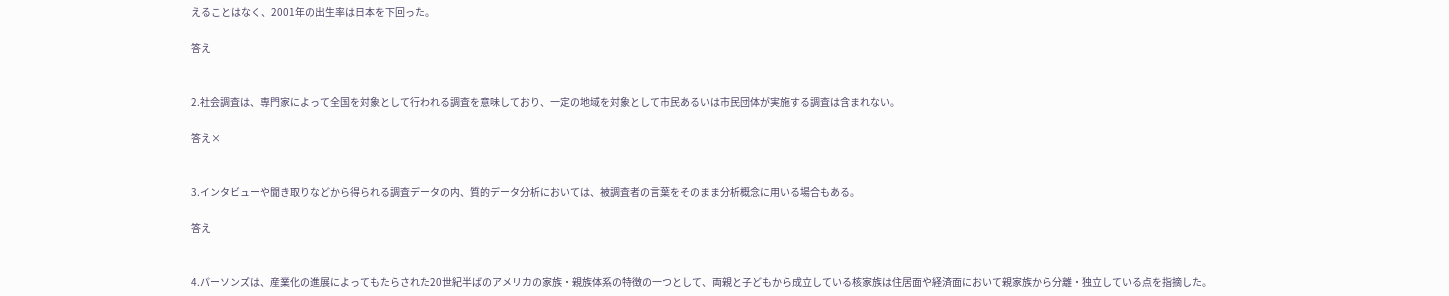えることはなく、2001年の出生率は日本を下回った。

答え


2.社会調査は、専門家によって全国を対象として行われる調査を意味しており、一定の地域を対象として市民あるいは市民団体が実施する調査は含まれない。

答え×


3.インタビューや聞き取りなどから得られる調査データの内、質的データ分析においては、被調査者の言葉をそのまま分析概念に用いる場合もある。

答え


4.パーソンズは、産業化の進展によってもたらされた20世紀半ばのアメリカの家族・親族体系の特徴の一つとして、両親と子どもから成立している核家族は住居面や経済面において親家族から分離・独立している点を指摘した。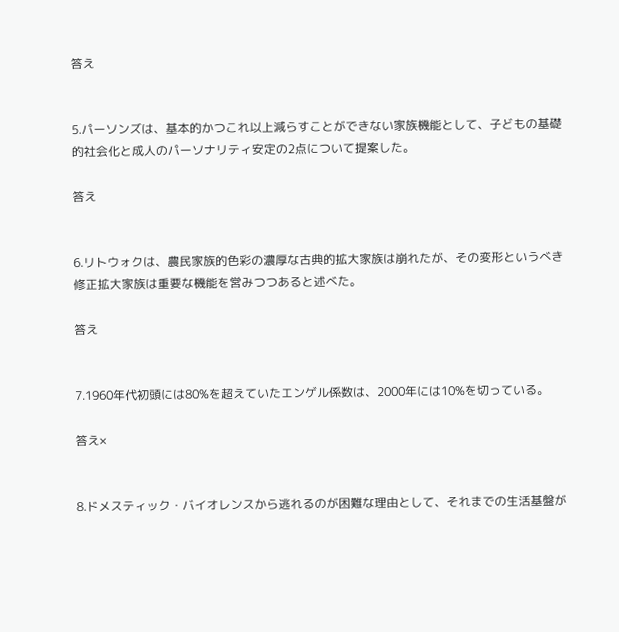答え


5.パーソンズは、基本的かつこれ以上減らすことができない家族機能として、子どもの基礎的社会化と成人のパーソナリティ安定の2点について提案した。

答え


6.リトウォクは、農民家族的色彩の濃厚な古典的拡大家族は崩れたが、その変形というべき修正拡大家族は重要な機能を営みつつあると述べた。

答え


7.1960年代初頭には80%を超えていたエンゲル係数は、2000年には10%を切っている。

答え×


8.ドメスティック・バイオレンスから逃れるのが困難な理由として、それまでの生活基盤が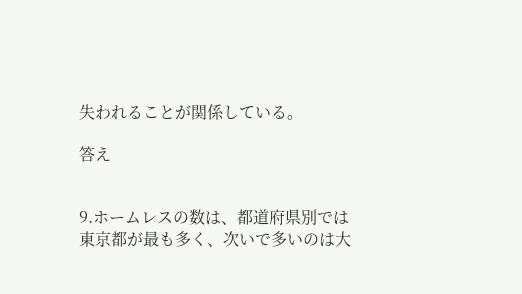失われることが関係している。

答え


9.ホームレスの数は、都道府県別では東京都が最も多く、次いで多いのは大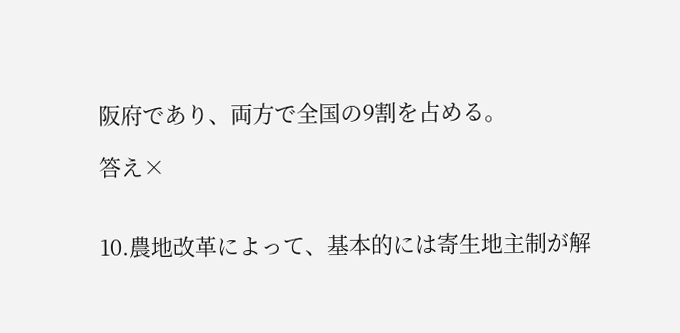阪府であり、両方で全国の9割を占める。

答え×


10.農地改革によって、基本的には寄生地主制が解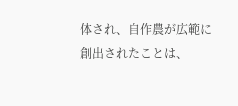体され、自作農が広範に創出されたことは、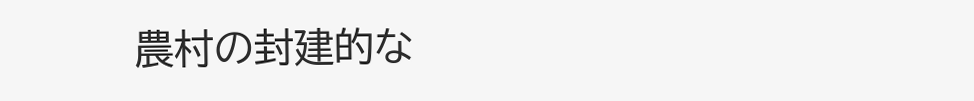農村の封建的な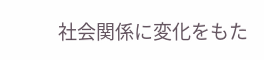社会関係に変化をもた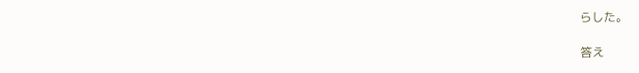らした。

答え